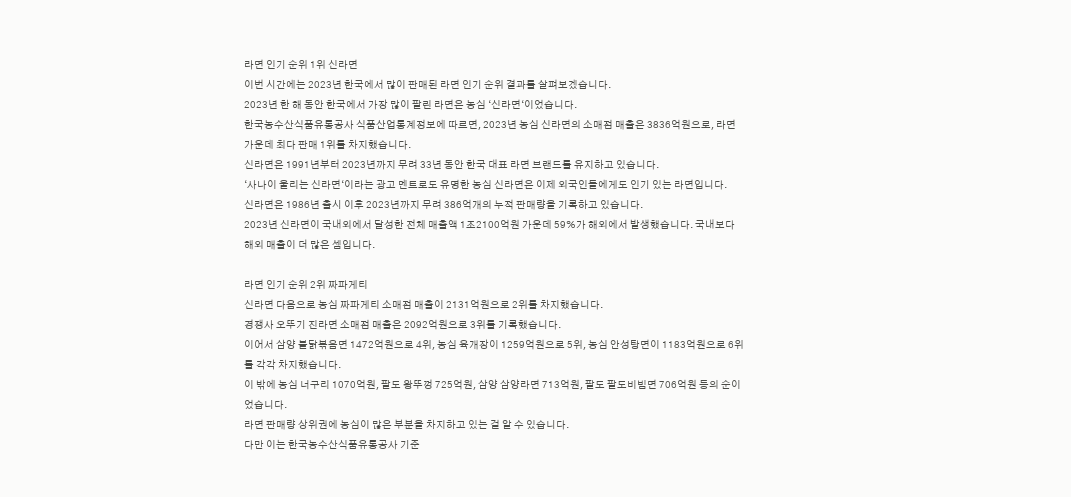라면 인기 순위 1위 신라면
이번 시간에는 2023년 한국에서 많이 판매된 라면 인기 순위 결과를 살펴보겠습니다.
2023년 한 해 동안 한국에서 가장 많이 팔린 라면은 농심 ‘신라면‘이었습니다.
한국농수산식품유통공사 식품산업통계정보에 따르면, 2023년 농심 신라면의 소매점 매출은 3836억원으로, 라면 가운데 최다 판매 1위를 차지했습니다.
신라면은 1991년부터 2023년까지 무려 33년 동안 한국 대표 라면 브랜드를 유지하고 있습니다.
‘사나이 울리는 신라면‘이라는 광고 멘트로도 유명한 농심 신라면은 이제 외국인들에게도 인기 있는 라면입니다.
신라면은 1986년 출시 이후 2023년까지 무려 386억개의 누적 판매량을 기록하고 있습니다.
2023년 신라면이 국내외에서 달성한 전체 매출액 1조2100억원 가운데 59%가 해외에서 발생했습니다. 국내보다 해외 매출이 더 많은 셈입니다.

라면 인기 순위 2위 짜파게티
신라면 다음으로 농심 짜파게티 소매점 매출이 2131억원으로 2위를 차지했습니다.
경쟁사 오뚜기 진라면 소매점 매출은 2092억원으로 3위를 기록했습니다.
이어서 삼양 불닭볶음면 1472억원으로 4위, 농심 육개장이 1259억원으로 5위, 농심 안성탕면이 1183억원으로 6위를 각각 차지했습니다.
이 밖에 농심 너구리 1070억원, 팔도 왕뚜껑 725억원, 삼양 삼양라면 713억원, 팔도 팔도비빔면 706억원 등의 순이었습니다.
라면 판매량 상위권에 농심이 많은 부분을 차지하고 있는 걸 알 수 있습니다.
다만 이는 한국농수산식품유통공사 기준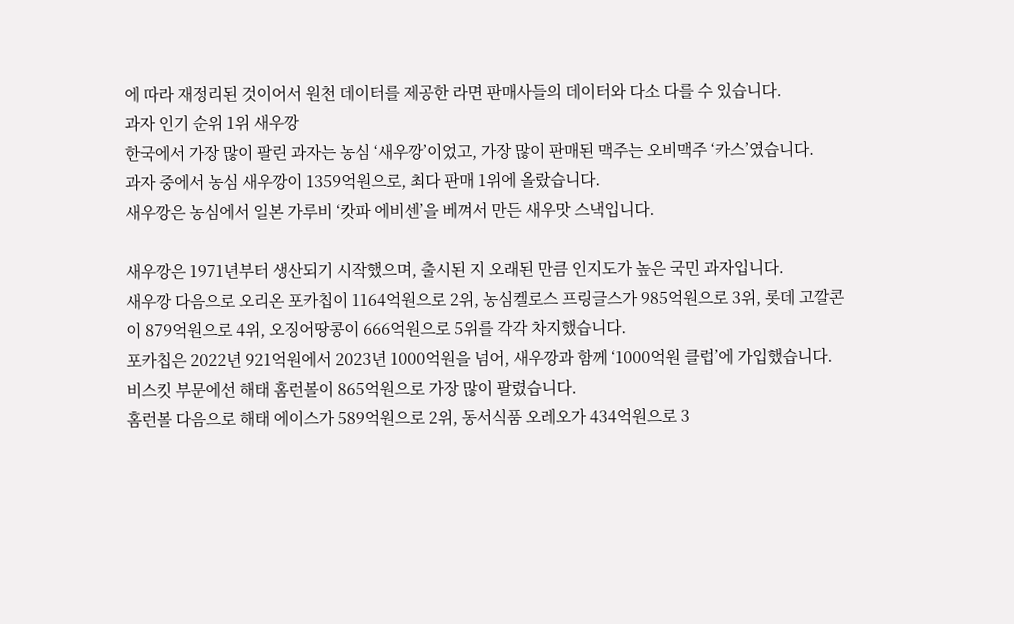에 따라 재정리된 것이어서 원천 데이터를 제공한 라면 판매사들의 데이터와 다소 다를 수 있습니다.
과자 인기 순위 1위 새우깡
한국에서 가장 많이 팔린 과자는 농심 ‘새우깡’이었고, 가장 많이 판매된 맥주는 오비맥주 ‘카스’였습니다.
과자 중에서 농심 새우깡이 1359억원으로, 최다 판매 1위에 올랐습니다.
새우깡은 농심에서 일본 가루비 ‘캇파 에비센’을 베껴서 만든 새우맛 스낵입니다.

새우깡은 1971년부터 생산되기 시작했으며, 출시된 지 오래된 만큼 인지도가 높은 국민 과자입니다.
새우깡 다음으로 오리온 포카칩이 1164억원으로 2위, 농심켈로스 프링글스가 985억원으로 3위, 롯데 고깔콘이 879억원으로 4위, 오징어땅콩이 666억원으로 5위를 각각 차지했습니다.
포카칩은 2022년 921억원에서 2023년 1000억원을 넘어, 새우깡과 함께 ‘1000억원 클럽’에 가입했습니다.
비스킷 부문에선 해태 홈런볼이 865억원으로 가장 많이 팔렸습니다.
홈런볼 다음으로 해태 에이스가 589억원으로 2위, 동서식품 오레오가 434억원으로 3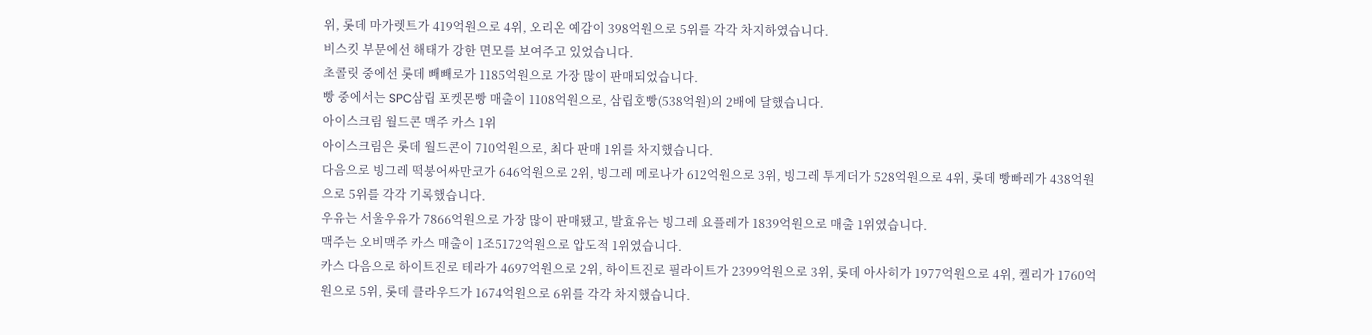위, 롯데 마가렛트가 419억원으로 4위, 오리온 예감이 398억원으로 5위를 각각 차지하였습니다.
비스킷 부문에선 해태가 강한 면모를 보여주고 있었습니다.
초콜릿 중에선 롯데 빼빼로가 1185억원으로 가장 많이 판매되었습니다.
빵 중에서는 SPC삼립 포켓몬빵 매출이 1108억원으로, 삼립호빵(538억원)의 2배에 달했습니다.
아이스크림 월드콘 맥주 카스 1위
아이스크림은 롯데 월드콘이 710억원으로, 최다 판매 1위를 차지했습니다.
다음으로 빙그레 떡붕어싸만코가 646억원으로 2위, 빙그레 메로나가 612억원으로 3위, 빙그레 투게더가 528억원으로 4위, 롯데 빵빠레가 438억원으로 5위를 각각 기록했습니다.
우유는 서울우유가 7866억원으로 가장 많이 판매됐고, 발효유는 빙그레 요플레가 1839억원으로 매출 1위였습니다.
맥주는 오비맥주 카스 매출이 1조5172억원으로 압도적 1위였습니다.
카스 다음으로 하이트진로 테라가 4697억원으로 2위, 하이트진로 필라이트가 2399억원으로 3위, 롯데 아사히가 1977억원으로 4위, 켈리가 1760억원으로 5위, 롯데 클라우드가 1674억원으로 6위를 각각 차지했습니다.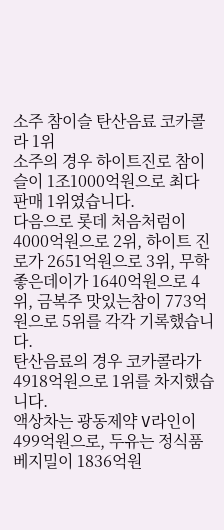소주 참이슬 탄산음료 코카콜라 1위
소주의 경우 하이트진로 참이슬이 1조1000억원으로 최다 판매 1위였습니다.
다음으로 롯데 처음처럼이 4000억원으로 2위, 하이트 진로가 2651억원으로 3위, 무학 좋은데이가 1640억원으로 4위, 금복주 맛있는참이 773억원으로 5위를 각각 기록했습니다.
탄산음료의 경우 코카콜라가 4918억원으로 1위를 차지했습니다.
액상차는 광동제약 V라인이 499억원으로, 두유는 정식품 베지밀이 1836억원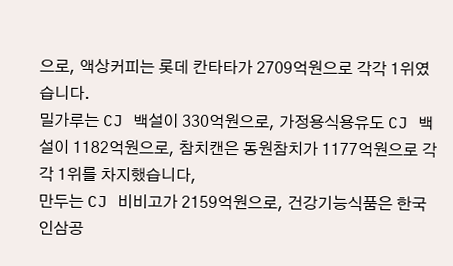으로, 액상커피는 롯데 칸타타가 2709억원으로 각각 1위였습니다.
밀가루는 CJ 백설이 330억원으로, 가정용식용유도 CJ 백설이 1182억원으로, 참치캔은 동원참치가 1177억원으로 각각 1위를 차지했습니다,
만두는 CJ 비비고가 2159억원으로, 건강기능식품은 한국인삼공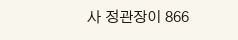사 정관장이 866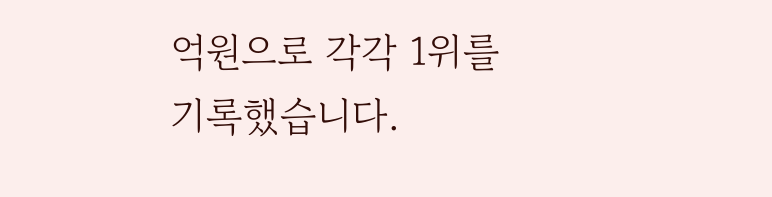억원으로 각각 1위를 기록했습니다.